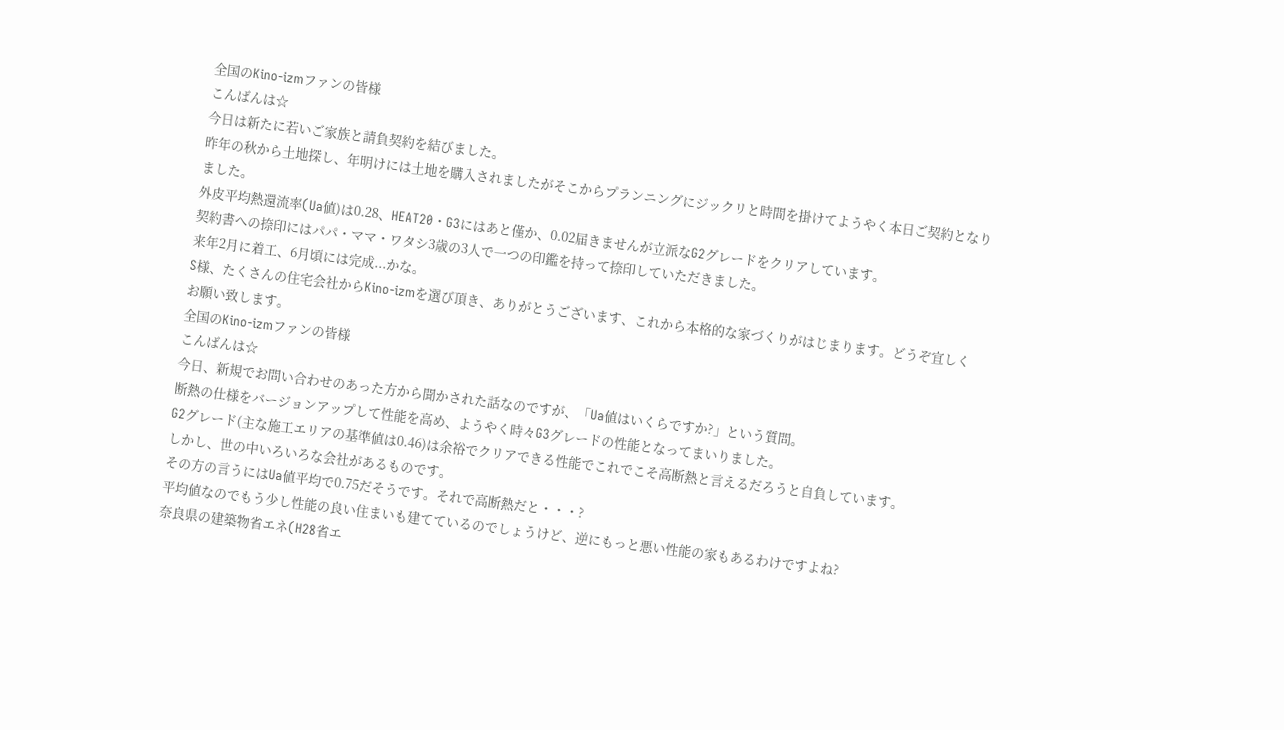全国のKino-izmファンの皆様
こんばんは☆
今日は新たに若いご家族と請負契約を結びました。
昨年の秋から土地探し、年明けには土地を購入されましたがそこからプランニングにジックリと時間を掛けてようやく本日ご契約となりました。
外皮平均熱還流率(Ua値)は0.28、HEAT20・G3にはあと僅か、0.02届きませんが立派なG2グレードをクリアしています。
契約書への捺印にはパパ・ママ・ワタシ3歳の3人で一つの印鑑を持って捺印していただきました。
来年2月に着工、6月頃には完成...かな。
S様、たくさんの住宅会社からKino-izmを選び頂き、ありがとうございます、これから本格的な家づくりがはじまります。どうぞ宜しくお願い致します。
全国のKino-izmファンの皆様
こんばんは☆
今日、新規でお問い合わせのあった方から聞かされた話なのですが、「Ua値はいくらですか?」という質問。
断熱の仕様をバージョンアップして性能を高め、ようやく時々G3グレードの性能となってまいりました。
G2グレード(主な施工エリアの基準値は0.46)は余裕でクリアできる性能でこれでこそ高断熱と言えるだろうと自負しています。
しかし、世の中いろいろな会社があるものです。
その方の言うにはUa値平均で0.75だそうです。それで高断熱だと・・・?
平均値なのでもう少し性能の良い住まいも建てているのでしょうけど、逆にもっと悪い性能の家もあるわけですよね?
奈良県の建築物省エネ(H28省エ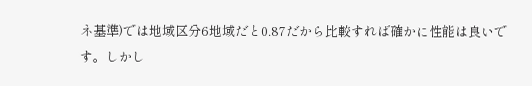ネ基準)では地域区分6地域だと0.87だから比較すれば確かに性能は良いです。しかし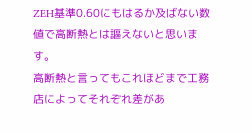ZEH基準0.60にもはるか及ばない数値で高断熱とは謳えないと思います。
高断熱と言ってもこれほどまで工務店によってそれぞれ差があ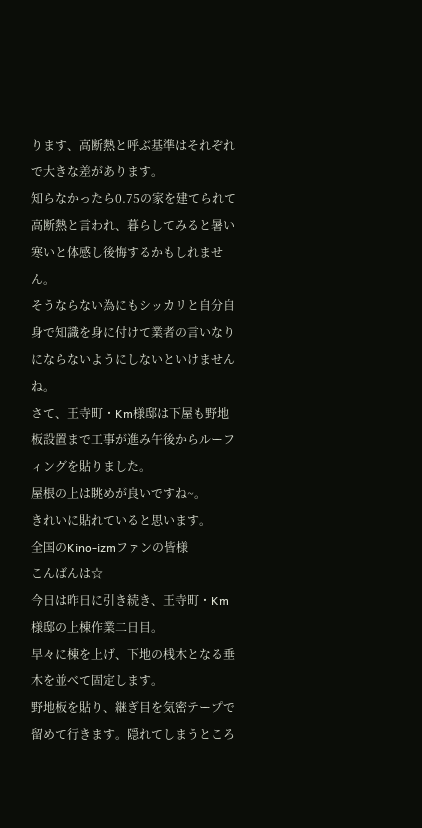ります、高断熱と呼ぶ基準はそれぞれで大きな差があります。
知らなかったら0.75の家を建てられて高断熱と言われ、暮らしてみると暑い寒いと体感し後悔するかもしれません。
そうならない為にもシッカリと自分自身で知識を身に付けて業者の言いなりにならないようにしないといけませんね。
さて、王寺町・Km様邸は下屋も野地板設置まで工事が進み午後からルーフィングを貼りました。
屋根の上は眺めが良いですね~。
きれいに貼れていると思います。
全国のKino-izmファンの皆様
こんばんは☆
今日は昨日に引き続き、王寺町・Km様邸の上棟作業二日目。
早々に棟を上げ、下地の桟木となる垂木を並べて固定します。
野地板を貼り、継ぎ目を気密テープで留めて行きます。隠れてしまうところ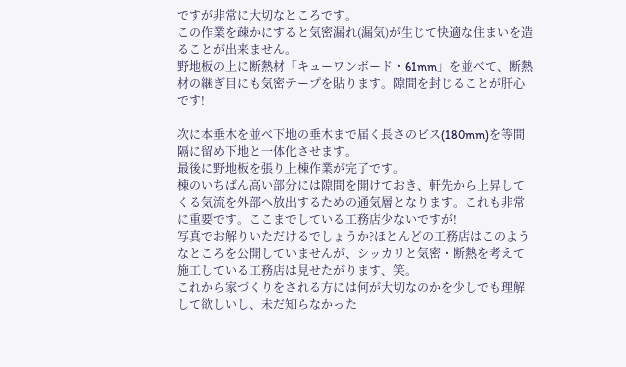ですが非常に大切なところです。
この作業を疎かにすると気密漏れ(漏気)が生じて快適な住まいを造ることが出来ません。
野地板の上に断熱材「キューワンボード・61mm」を並べて、断熱材の継ぎ目にも気密テープを貼ります。隙間を封じることが肝心です!

次に本垂木を並べ下地の垂木まで届く長さのビス(180mm)を等間隔に留め下地と一体化させます。
最後に野地板を張り上棟作業が完了です。
棟のいちばん高い部分には隙間を開けておき、軒先から上昇してくる気流を外部へ放出するための通気層となります。これも非常に重要です。ここまでしている工務店少ないですが!
写真でお解りいただけるでしょうか?ほとんどの工務店はこのようなところを公開していませんが、シッカリと気密・断熱を考えて施工している工務店は見せたがります、笑。
これから家づくりをされる方には何が大切なのかを少しでも理解して欲しいし、未だ知らなかった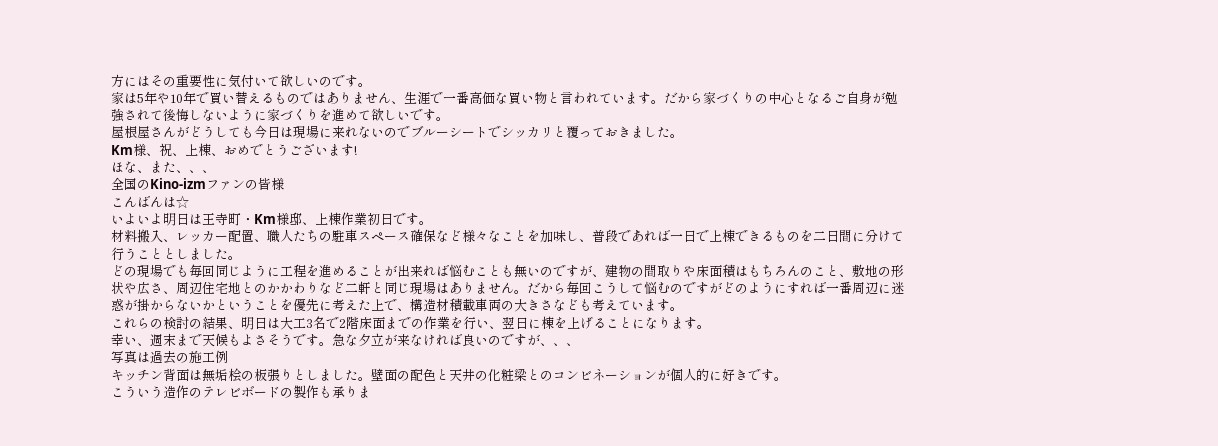方にはその重要性に気付いて欲しいのです。
家は5年や10年で買い替えるものではありません、生涯で一番高価な買い物と言われています。だから家づくりの中心となるご自身が勉強されて後悔しないように家づくりを進めて欲しいです。
屋根屋さんがどうしても今日は現場に来れないのでブルーシートでシッカリと覆っておきました。
Km様、祝、上棟、おめでとうございます!
ほな、また、、、
全国のKino-izmファンの皆様
こんばんは☆
いよいよ明日は王寺町・Km様邸、上棟作業初日です。
材料搬入、レッカー配置、職人たちの駐車スペース確保など様々なことを加味し、普段であれば一日で上棟できるものを二日間に分けて行うこととしました。
どの現場でも毎回同じように工程を進めることが出来れば悩むことも無いのですが、建物の間取りや床面積はもちろんのこと、敷地の形状や広さ、周辺住宅地とのかかわりなど二軒と同じ現場はありません。だから毎回こうして悩むのですがどのようにすれば一番周辺に迷惑が掛からないかということを優先に考えた上で、構造材積載車両の大きさなども考えています。
これらの検討の結果、明日は大工3名で2階床面までの作業を行い、翌日に棟を上げることになります。
幸い、週末まで天候もよさそうです。急な夕立が来なければ良いのですが、、、
写真は過去の施工例
キッチン背面は無垢桧の板張りとしました。壁面の配色と天井の化粧梁とのコンビネーションが個人的に好きです。
こういう造作のテレビボードの製作も承りま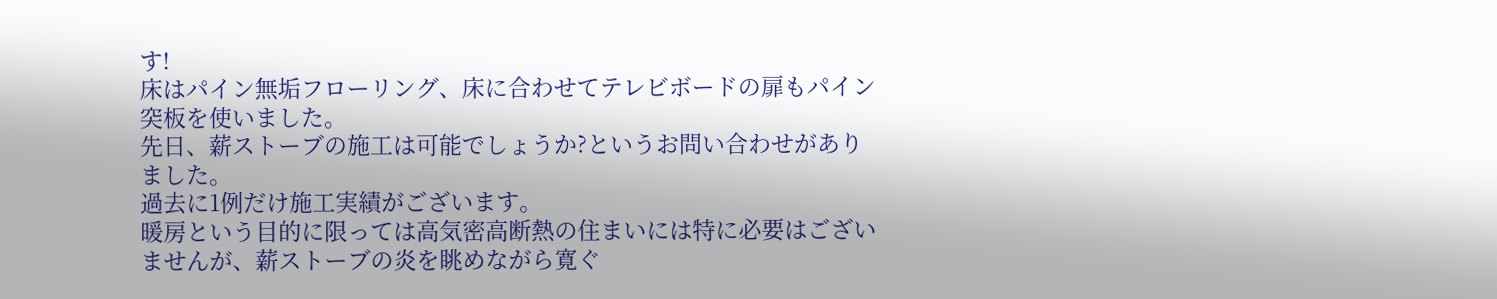す!
床はパイン無垢フローリング、床に合わせてテレビボードの扉もパイン突板を使いました。
先日、薪ストーブの施工は可能でしょうか?というお問い合わせがありました。
過去に1例だけ施工実績がございます。
暖房という目的に限っては高気密高断熱の住まいには特に必要はございませんが、薪ストーブの炎を眺めながら寛ぐ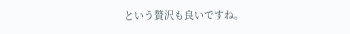という贅沢も良いですね。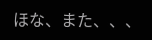ほな、また、、、